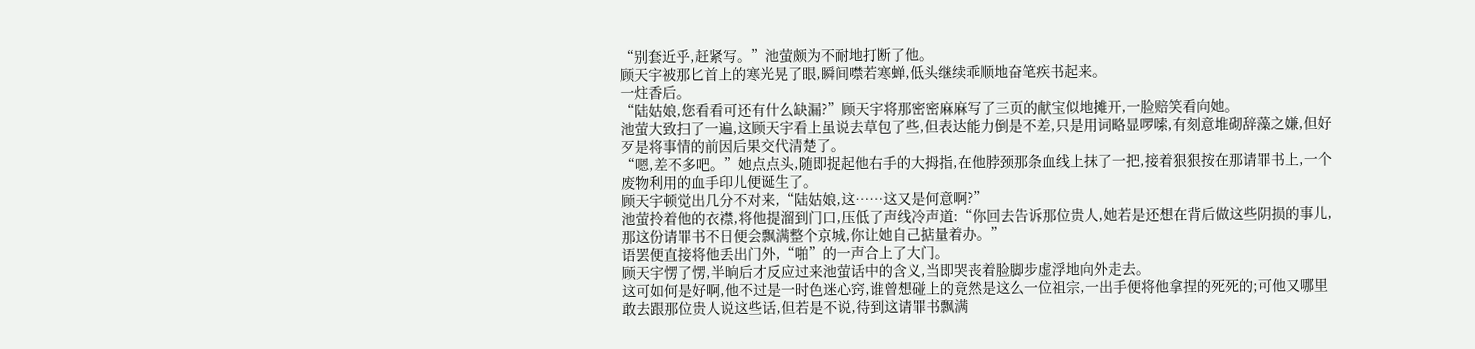“别套近乎,赶紧写。”池萤颇为不耐地打断了他。
顾天宇被那匕首上的寒光晃了眼,瞬间噤若寒蝉,低头继续乖顺地奋笔疾书起来。
一炷香后。
“陆姑娘,您看看可还有什么缺漏?”顾天宇将那密密麻麻写了三页的献宝似地摊开,一脸赔笑看向她。
池萤大致扫了一遍,这顾天宇看上虽说去草包了些,但表达能力倒是不差,只是用词略显啰嗦,有刻意堆砌辞藻之嫌,但好歹是将事情的前因后果交代清楚了。
“嗯,差不多吧。”她点点头,随即捉起他右手的大拇指,在他脖颈那条血线上抹了一把,接着狠狠按在那请罪书上,一个废物利用的血手印儿便诞生了。
顾天宇顿觉出几分不对来,“陆姑娘,这……这又是何意啊?”
池萤拎着他的衣襟,将他提溜到门口,压低了声线冷声道:“你回去告诉那位贵人,她若是还想在背后做这些阴损的事儿,那这份请罪书不日便会飘满整个京城,你让她自己掂量着办。”
语罢便直接将他丢出门外,“啪”的一声合上了大门。
顾天宇愣了愣,半晌后才反应过来池萤话中的含义,当即哭丧着脸脚步虚浮地向外走去。
这可如何是好啊,他不过是一时色迷心窍,谁曾想碰上的竟然是这么一位祖宗,一出手便将他拿捏的死死的;可他又哪里敢去跟那位贵人说这些话,但若是不说,待到这请罪书飘满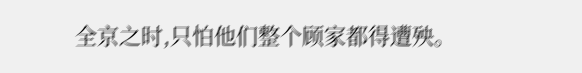全京之时,只怕他们整个顾家都得遭殃。